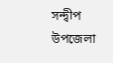সন্দ্বীপ উপজেলা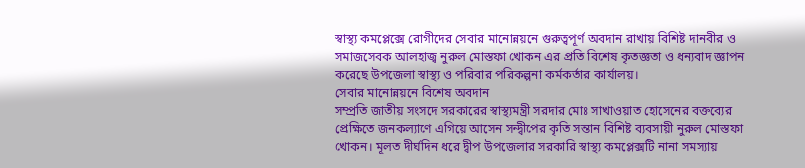স্বাস্থ্য কমপ্লেক্সে রোগীদের সেবার মানোন্নয়নে গুরুত্বপূর্ণ অবদান রাখায় বিশিষ্ট দানবীর ও সমাজসেবক আলহাজ্ব নুরুল মোস্তফা খোকন এর প্রতি বিশেষ কৃতজ্ঞতা ও ধন্যবাদ জ্ঞাপন করেছে উপজেলা স্বাস্থ্য ও পরিবার পরিকল্পনা কর্মকর্তার কার্যালয়।
সেবার মানোন্নয়নে বিশেষ অবদান
সম্প্রতি জাতীয় সংসদে সরকারের স্বাস্থ্যমন্ত্রী সরদার মোঃ সাখাওয়াত হোসেনের বক্তব্যের প্রেক্ষিতে জনকল্যাণে এগিয়ে আসেন সন্দ্বীপের কৃতি সন্তান বিশিষ্ট ব্যবসায়ী নুরুল মোস্তফা খোকন। মূলত দীর্ঘদিন ধরে দ্বীপ উপজেলার সরকারি স্বাস্থ্য কমপ্লেক্সটি নানা সমস্যায়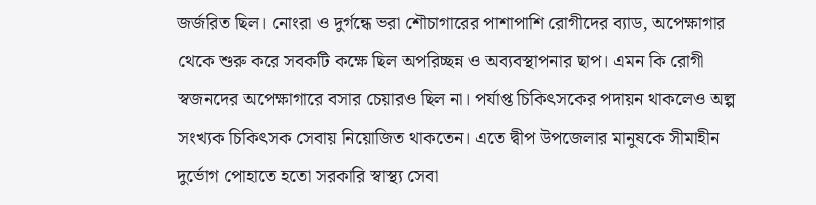জর্জরিত ছিল। নোংরা ও দুর্গন্ধে ভরা শৌচাগারের পাশাপাশি রোগীদের ব্যাড, অপেক্ষাগার থেকে শুরু করে সবকটি কক্ষে ছিল অপরিচ্ছন্ন ও অব্যবস্থাপনার ছাপ। এমন কি রোগী স্বজনদের অপেক্ষাগারে বসার চেয়ারও ছিল না। পর্যাপ্ত চিকিৎসকের পদায়ন থাকলেও অল্প সংখ্যক চিকিৎসক সেবায় নিয়োজিত থাকতেন। এতে দ্বীপ উপজেলার মানুষকে সীমাহীন দুর্ভোগ পোহাতে হতো সরকারি স্বাস্থ্য সেবা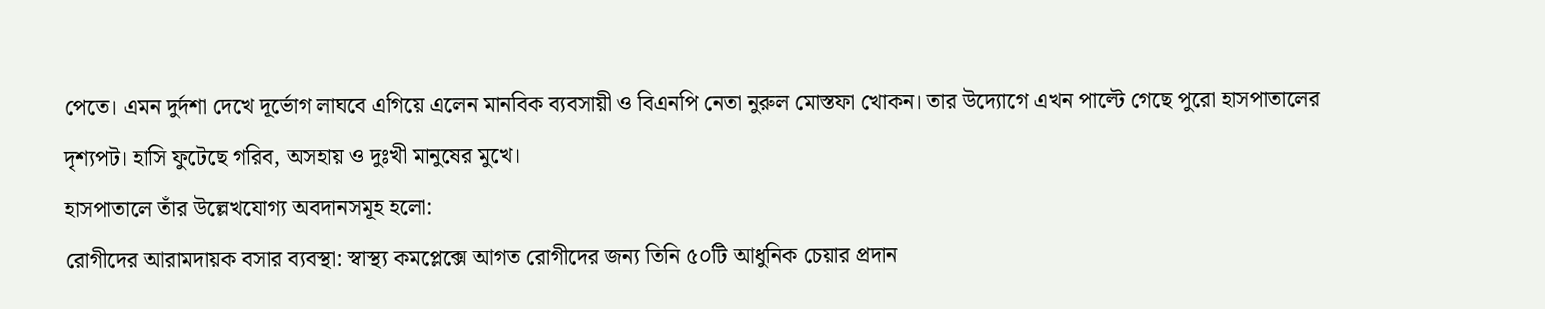পেতে। এমন দুর্দশা দেখে দূর্ভোগ লাঘবে এগিয়ে এলেন মানবিক ব্যবসায়ী ও বিএনপি নেতা নুরুল মোস্তফা খোকন। তার উদ্যোগে এখন পাল্টে গেছে পুরো হাসপাতালের দৃশ্যপট। হাসি ফুটেছে গরিব, অসহায় ও দুঃখী মানুষের মুখে।
হাসপাতালে তাঁর উল্লেখযোগ্য অবদানসমূহ হলো:
রোগীদের আরামদায়ক বসার ব্যবস্থা: স্বাস্থ্য কমপ্লেক্সে আগত রোগীদের জন্য তিনি ৫০টি আধুনিক চেয়ার প্রদান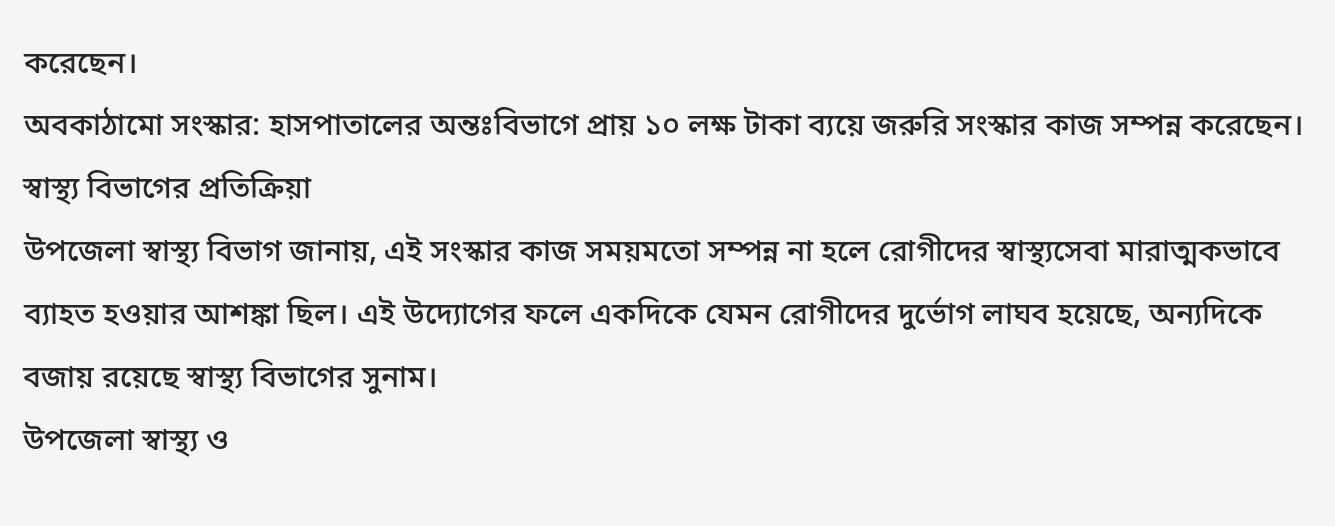করেছেন।
অবকাঠামো সংস্কার: হাসপাতালের অন্তঃবিভাগে প্রায় ১০ লক্ষ টাকা ব্যয়ে জরুরি সংস্কার কাজ সম্পন্ন করেছেন।
স্বাস্থ্য বিভাগের প্রতিক্রিয়া
উপজেলা স্বাস্থ্য বিভাগ জানায়, এই সংস্কার কাজ সময়মতো সম্পন্ন না হলে রোগীদের স্বাস্থ্যসেবা মারাত্মকভাবে ব্যাহত হওয়ার আশঙ্কা ছিল। এই উদ্যোগের ফলে একদিকে যেমন রোগীদের দুর্ভোগ লাঘব হয়েছে, অন্যদিকে বজায় রয়েছে স্বাস্থ্য বিভাগের সুনাম।
উপজেলা স্বাস্থ্য ও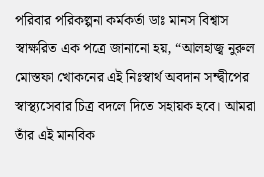পরিবার পরিকল্পনা কর্মকর্তা ডাঃ মানস বিশ্বাস স্বাক্ষরিত এক পত্রে জানানো হয়, “আলহাজ্ব নুরুল মোস্তফা খোকনের এই নিঃস্বার্থ অবদান সন্দ্বীপের স্বাস্থ্যসেবার চিত্র বদলে দিতে সহায়ক হবে। আমরা তাঁর এই মানবিক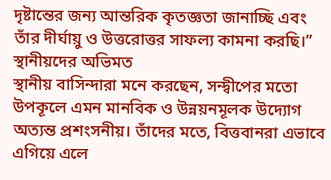দৃষ্টান্তের জন্য আন্তরিক কৃতজ্ঞতা জানাচ্ছি এবং তাঁর দীর্ঘায়ু ও উত্তরোত্তর সাফল্য কামনা করছি।”
স্থানীয়দের অভিমত
স্থানীয় বাসিন্দারা মনে করছেন, সন্দ্বীপের মতো উপকূলে এমন মানবিক ও উন্নয়নমূলক উদ্যোগ অত্যন্ত প্রশংসনীয়। তাঁদের মতে, বিত্তবানরা এভাবে এগিয়ে এলে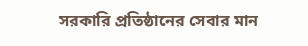সরকারি প্রতিষ্ঠানের সেবার মান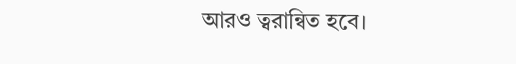আরও ত্বরান্বিত হবে।